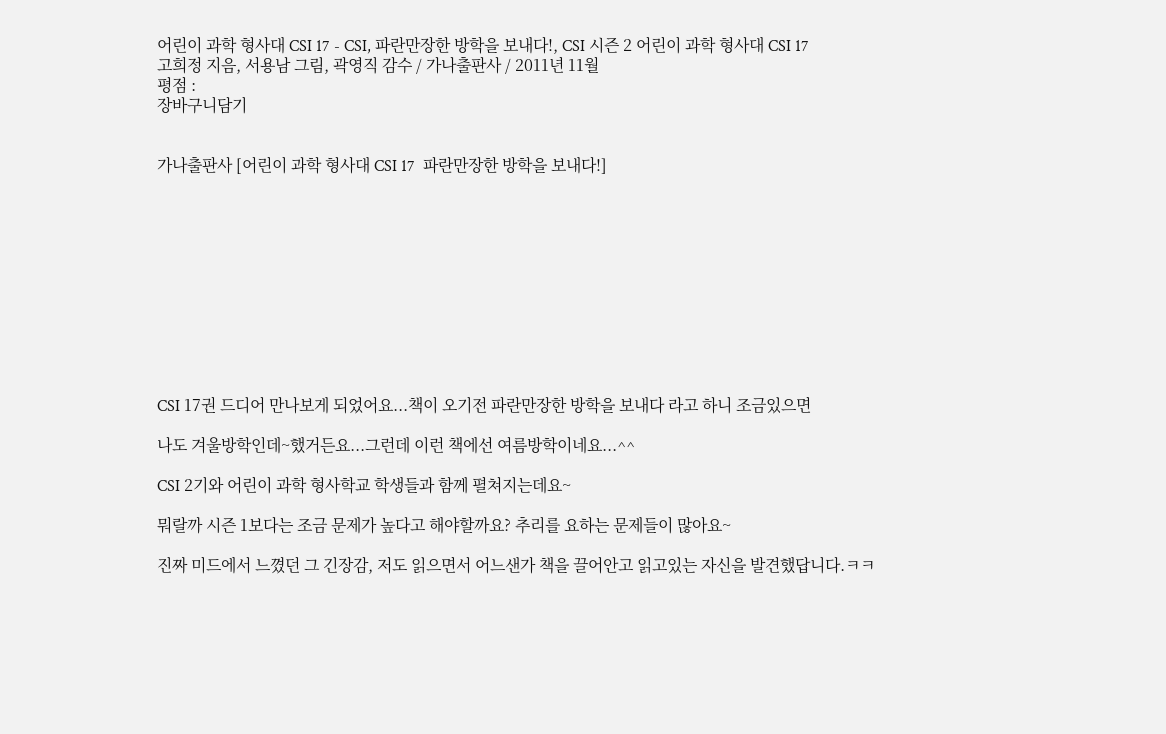어린이 과학 형사대 CSI 17 - CSI, 파란만장한 방학을 보내다!, CSI 시즌 2 어린이 과학 형사대 CSI 17
고희정 지음, 서용남 그림, 곽영직 감수 / 가나출판사 / 2011년 11월
평점 :
장바구니담기


가나출판사 [어린이 과학 형사대 CSI 17  파란만장한 방학을 보내다!]











CSI 17권 드디어 만나보게 되었어요...책이 오기전 파란만장한 방학을 보내다 라고 하니 조금있으면

나도 겨울방학인데~했거든요...그런데 이런 책에선 여름방학이네요...^^

CSI 2기와 어린이 과학 형사학교 학생들과 함께 펼쳐지는데요~

뭐랄까 시즌 1보다는 조금 문제가 높다고 해야할까요? 추리를 요하는 문제들이 많아요~

진짜 미드에서 느꼈던 그 긴장감, 저도 읽으면서 어느샌가 책을 끌어안고 읽고있는 자신을 발견했답니다.ㅋㅋ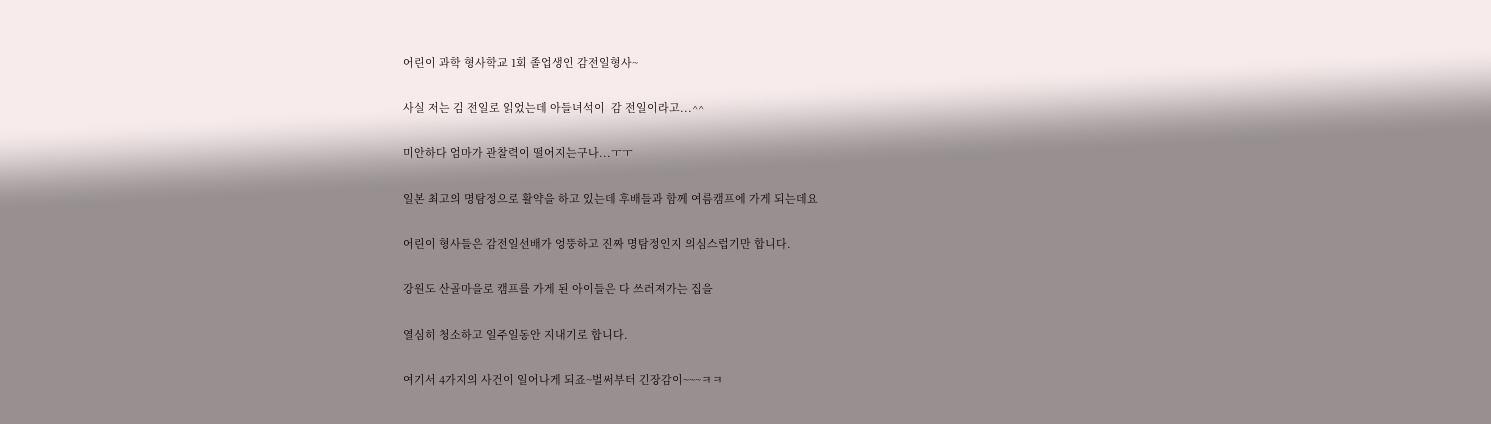어린이 과학 형사학교 1회 졸업생인 감전일형사~

사실 저는 김 전일로 읽었는데 아들녀석이  감 전일이라고...^^

미안하다 엄마가 관찰력이 떨어지는구나...ㅜㅜ

일본 최고의 명탐정으로 활약을 하고 있는데 후배들과 함께 여름캠프에 가게 되는데요

어린이 형사들은 감전일선배가 엉뚱하고 진짜 명탐정인지 의심스럽기만 합니다.

강원도 산골마을로 캠프를 가게 된 아이들은 다 쓰러져가는 집을

열심히 청소하고 일주일동안 지내기로 합니다.

여기서 4가지의 사건이 일어나게 되죠~벌써부터 긴장감이~~~ㅋㅋ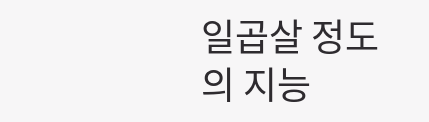일곱살 정도의 지능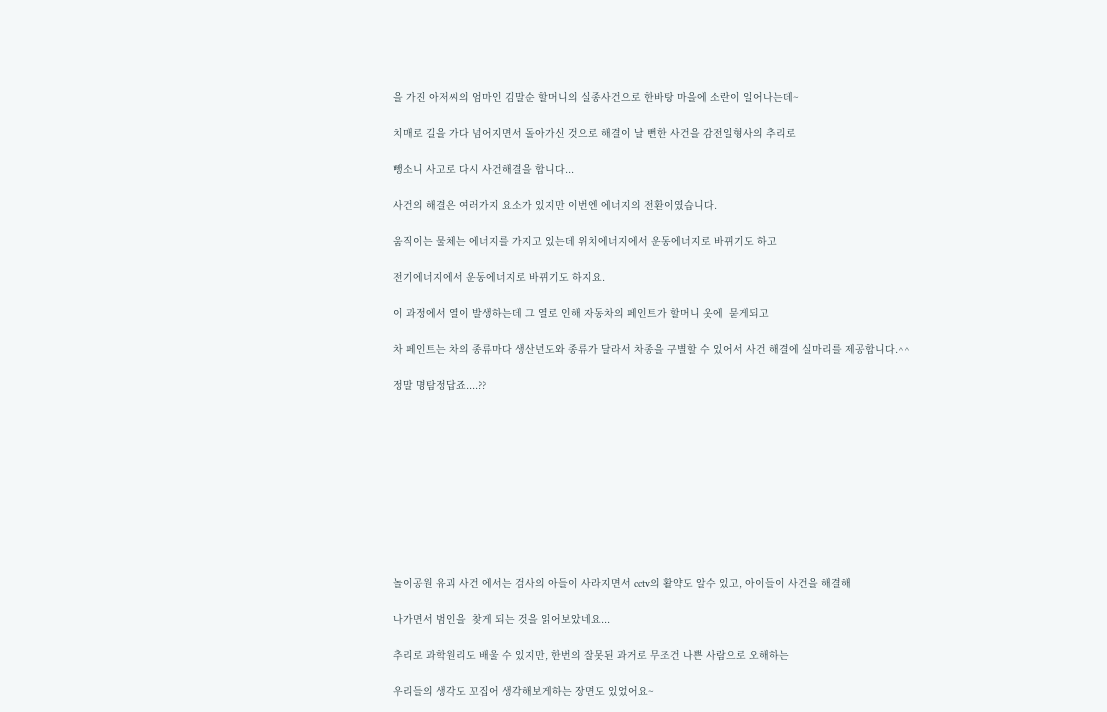을 가진 아저씨의 엄마인 김말순 할머니의 실종사건으로 한바탕 마을에 소란이 일어나는데~

치매로 길을 가다 넘어지면서 돌아가신 것으로 해결이 날 뻔한 사건을 감전일형사의 추리로

뺑소니 사고로 다시 사건해결을 합니다...

사건의 해결은 여러가지 요소가 있지만 이번엔 에너지의 전환이였습니다.

움직이는 물체는 에너지를 가지고 있는데 위치에너지에서 운동에너지로 바뀌기도 하고

전기에너지에서 운동에너지로 바뀌기도 하지요.

이 과정에서 열이 발생하는데 그 열로 인해 자동차의 페인트가 할머니 옷에  묻게되고

차 페인트는 차의 종류마다 생산년도와 종류가 달라서 차종을 구별할 수 있어서 사건 해결에 실마리를 제공합니다.^^

정말 명탐정답죠....??










놀이공원 유괴 사건 에서는 검사의 아들이 사라지면서 cctv의 활약도 알수 있고, 아이들이 사건을 해결해

나가면서 범인을  찾게 되는 것을 읽어보았네요...

추리로 과학원리도 배울 수 있지만, 한번의 잘못된 과거로 무조건 나쁜 사람으로 오해하는

우리들의 생각도 꼬집어 생각해보게하는 장면도 있었어요~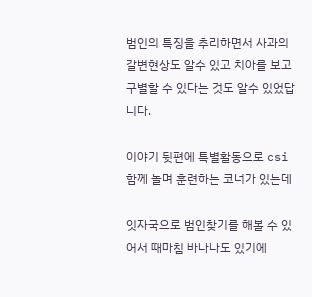범인의 특징을 추리하면서 사과의 갈변현상도 알수 있고 치아를 보고 구별할 수 있다는 것도 알수 있었답니다.

이야기 뒷편에 특별활동으로 csi 함께 놀며 훈련하는 코너가 있는데

잇자국으로 범인찾기를 해볼 수 있어서 때마침 바나나도 있기에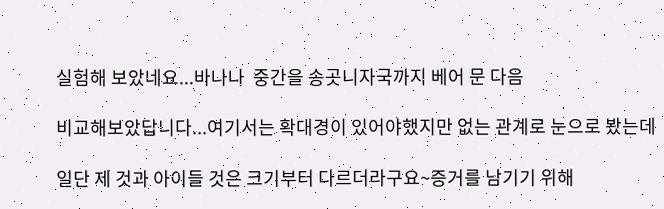실험해 보았네요...바나나  중간을 송곳니자국까지 베어 문 다음

비교해보았답니다...여기서는 확대경이 있어야했지만 없는 관계로 눈으로 봤는데

일단 제 것과 아이들 것은 크기부터 다르더라구요~증거를 남기기 위해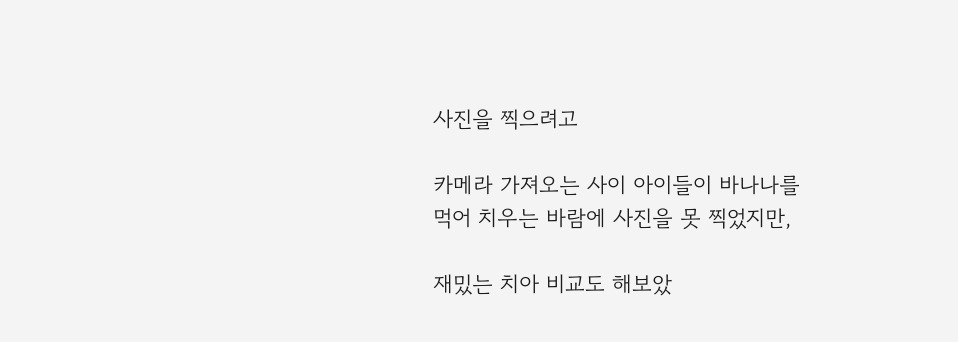사진을 찍으려고

카메라 가져오는 사이 아이들이 바나나를 먹어 치우는 바람에 사진을 못 찍었지만,

재밌는 치아 비교도 해보았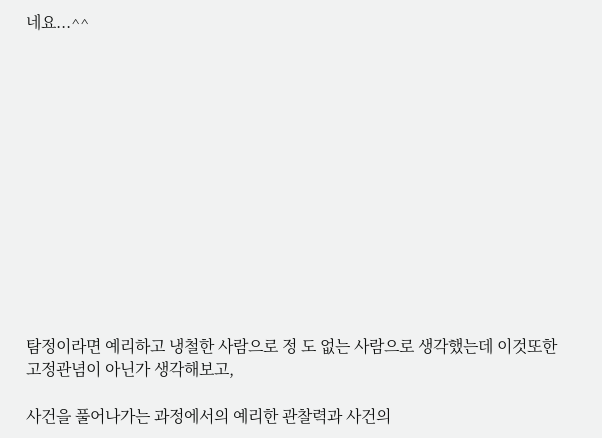네요...^^













탐정이라면 예리하고 냉철한 사람으로 정 도 없는 사람으로 생각했는데 이것또한 고정관념이 아닌가 생각해보고,

사건을 풀어나가는 과정에서의 예리한 관찰력과 사건의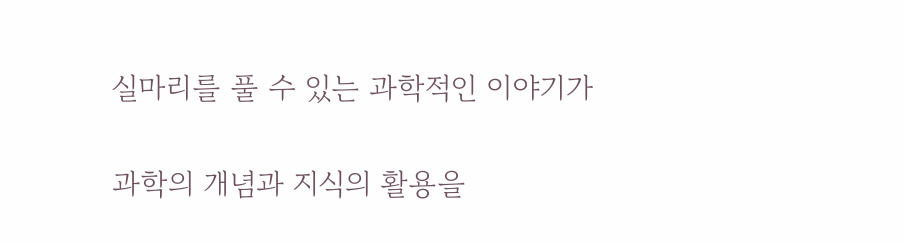실마리를 풀 수 있는 과학적인 이야기가

과학의 개념과 지식의 활용을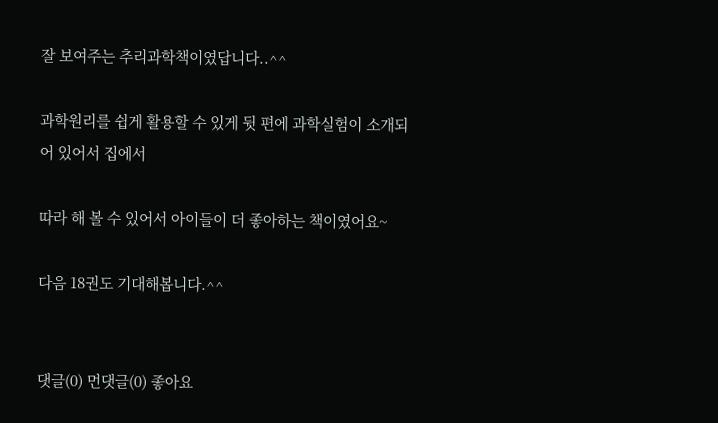잘 보여주는 추리과학책이였답니다..^^

과학원리를 쉽게 활용할 수 있게 뒷 편에 과학실험이 소개되어 있어서 집에서

따라 해 볼 수 있어서 아이들이 더 좋아하는 책이였어요~

다음 18권도 기대해봅니다.^^


댓글(0) 먼댓글(0) 좋아요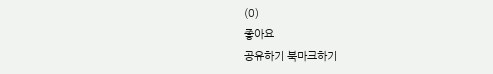(0)
좋아요
공유하기 북마크하기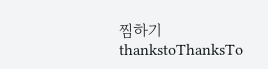찜하기 thankstoThanksTo